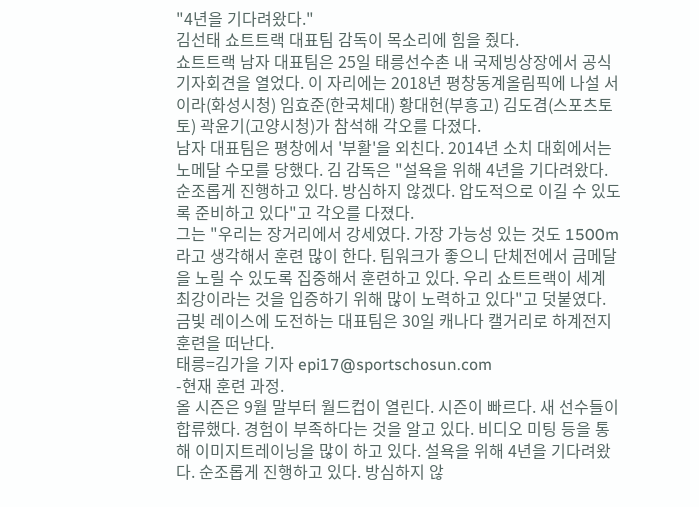"4년을 기다려왔다."
김선태 쇼트트랙 대표팀 감독이 목소리에 힘을 줬다.
쇼트트랙 남자 대표팀은 25일 태릉선수촌 내 국제빙상장에서 공식 기자회견을 열었다. 이 자리에는 2018년 평창동계올림픽에 나설 서이라(화성시청) 임효준(한국체대) 황대헌(부흥고) 김도겸(스포츠토토) 곽윤기(고양시청)가 참석해 각오를 다졌다.
남자 대표팀은 평창에서 '부활'을 외친다. 2014년 소치 대회에서는 노메달 수모를 당했다. 김 감독은 "설욕을 위해 4년을 기다려왔다. 순조롭게 진행하고 있다. 방심하지 않겠다. 압도적으로 이길 수 있도록 준비하고 있다"고 각오를 다졌다.
그는 "우리는 장거리에서 강세였다. 가장 가능성 있는 것도 1500m라고 생각해서 훈련 많이 한다. 팀워크가 좋으니 단체전에서 금메달을 노릴 수 있도록 집중해서 훈련하고 있다. 우리 쇼트트랙이 세계 최강이라는 것을 입증하기 위해 많이 노력하고 있다"고 덧붙였다.
금빛 레이스에 도전하는 대표팀은 30일 캐나다 캘거리로 하계전지훈련을 떠난다.
태릉=김가을 기자 epi17@sportschosun.com
-현재 훈련 과정.
올 시즌은 9월 말부터 월드컵이 열린다. 시즌이 빠르다. 새 선수들이 합류했다. 경험이 부족하다는 것을 알고 있다. 비디오 미팅 등을 통해 이미지트레이닝을 많이 하고 있다. 설욕을 위해 4년을 기다려왔다. 순조롭게 진행하고 있다. 방심하지 않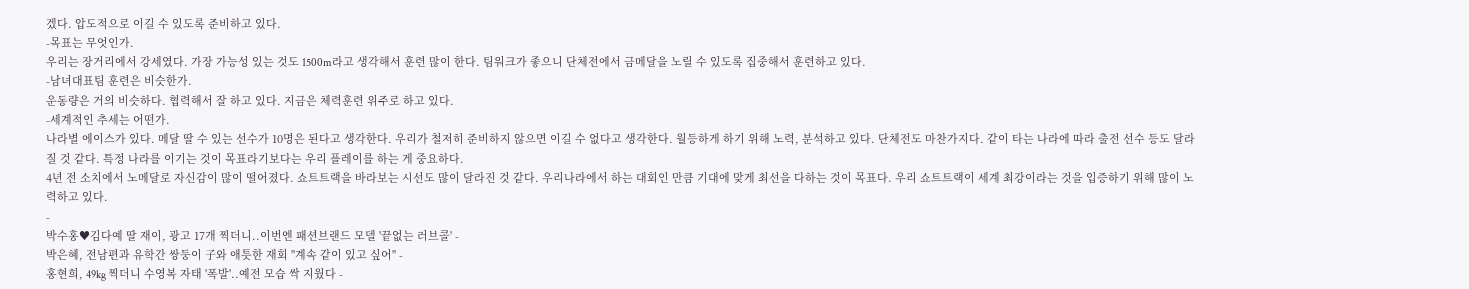겠다. 압도적으로 이길 수 있도록 준비하고 있다.
-목표는 무엇인가.
우리는 장거리에서 강세였다. 가장 가능성 있는 것도 1500m라고 생각해서 훈련 많이 한다. 팀워크가 좋으니 단체전에서 금메달을 노릴 수 있도록 집중해서 훈련하고 있다.
-남녀대표팀 훈련은 비슷한가.
운동량은 거의 비슷하다. 협력해서 잘 하고 있다. 지금은 체력훈련 위주로 하고 있다.
-세계적인 추세는 어떤가.
나라별 에이스가 있다. 메달 딸 수 있는 선수가 10명은 된다고 생각한다. 우리가 철저히 준비하지 않으면 이길 수 없다고 생각한다. 월등하게 하기 위해 노력, 분석하고 있다. 단체전도 마찬가지다. 같이 타는 나라에 따라 출전 선수 등도 달라질 것 같다. 특정 나라를 이기는 것이 목표라기보다는 우리 플레이를 하는 게 중요하다.
4년 전 소치에서 노메달로 자신감이 많이 떨어졌다. 쇼트트랙을 바라보는 시선도 많이 달라진 것 같다. 우리나라에서 하는 대회인 만큼 기대에 맞게 최선을 다하는 것이 목표다. 우리 쇼트트랙이 세계 최강이라는 것을 입증하기 위해 많이 노력하고 있다.
-
박수홍♥김다예 딸 재이, 광고 17개 찍더니..이번엔 패션브랜드 모델 '끝없는 러브콜' -
박은혜, 전남편과 유학간 쌍둥이 子와 애틋한 재회 "계속 같이 있고 싶어" -
홍현희, 49kg 찍더니 수영복 자태 '폭발'..예전 모습 싹 지웠다 -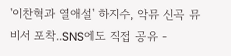'이찬혁과 열애설' 하지수, 악뮤 신곡 뮤비서 포착..SNS에도 직접 공유 -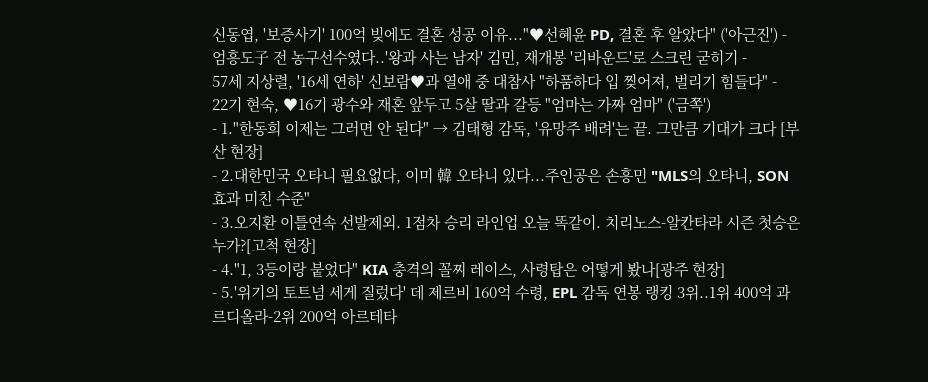신동엽, '보증사기' 100억 빚에도 결혼 성공 이유..."♥선혜윤 PD, 결혼 후 알았다" ('아근진') -
엄흥도子 전 농구선수였다..'왕과 사는 남자' 김민, 재개봉 '리바운드'로 스크린 굳히기 -
57세 지상렬, '16세 연하' 신보람♥과 열애 중 대참사 "하품하다 입 찢어져, 벌리기 힘들다" -
22기 현숙, ♥16기 광수와 재혼 앞두고 5살 딸과 갈등 "엄마는 가짜 엄마" ('금쪽')
- 1."한동희 이제는 그러면 안 된다" → 김태형 감독, '유망주 배려'는 끝. 그만큼 기대가 크다 [부산 현장]
- 2.대한민국 오타니 필요없다, 이미 韓 오타니 있다...주인공은 손흥민 "MLS의 오타니, SON 효과 미친 수준"
- 3.오지환 이틀연속 선발제외. 1점차 승리 라인업 오늘 똑같이. 치리노스-알칸타라 시즌 첫승은 누가?[고척 현장]
- 4."1, 3등이랑 붙었다" KIA 충격의 꼴찌 레이스, 사령탑은 어떻게 봤나[광주 현장]
- 5.'위기의 토트넘 세게 질렀다' 데 제르비 160억 수령, EPL 감독 연봉 랭킹 3위..1위 400억 과르디올라-2위 200억 아르테타